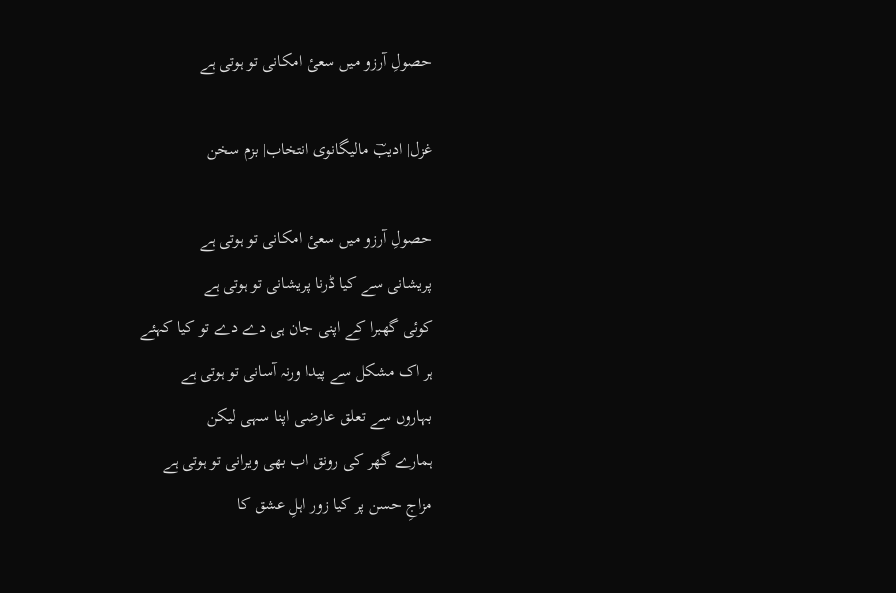حصولِ آرزو میں سعیٔ امکانی تو ہوتی ہے

غزل| ادیبؔ مالیگانوی انتخاب| بزم سخن

حصولِ آرزو میں سعیٔ امکانی تو ہوتی ہے
پریشانی سے کیا ڈرنا پریشانی تو ہوتی ہے
کوئی گھبرا کے اپنی جان ہی دے دے تو کیا کہئے
ہر اک مشکل سے پیدا ورنہ آسانی تو ہوتی ہے
بہاروں سے تعلق عارضی اپنا سہی لیکن
ہمارے گھر کی رونق اب بھی ویرانی تو ہوتی ہے
مزاجِ حسن پر کیا زور اہلِ عشق کا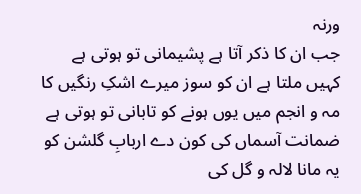ورنہ
جب ان کا ذکر آتا ہے پشیمانی تو ہوتی ہے
کہیں ملتا ہے ان کو سوز میرے اشکِ رنگیں کا
مہ و انجم میں یوں ہونے کو تابانی تو ہوتی ہے
ضمانت آسماں کی کون دے اربابِ گلشن کو
یہ مانا لالہ و گل کی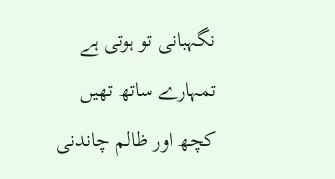نگہبانی تو ہوتی ہے
تمہارے ساتھ تھیں کچھ اور ظالم چاندنی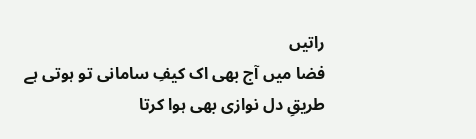راتیں
فضا میں آج بھی اک کیفِ سامانی تو ہوتی ہے
طریقِ دل نوازی بھی ہوا کرتا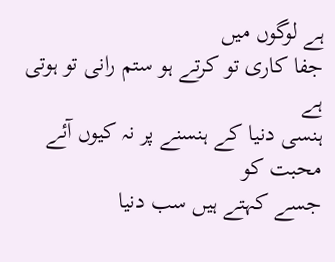ہے لوگوں میں
جفا کاری تو کرتے ہو ستم رانی تو ہوتی ہے
ہنسی دنیا کے ہنسنے پر نہ کیوں آئے محبت کو
جسے کہتے ہیں سب دنیا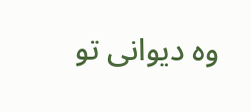وہ دیوانی تو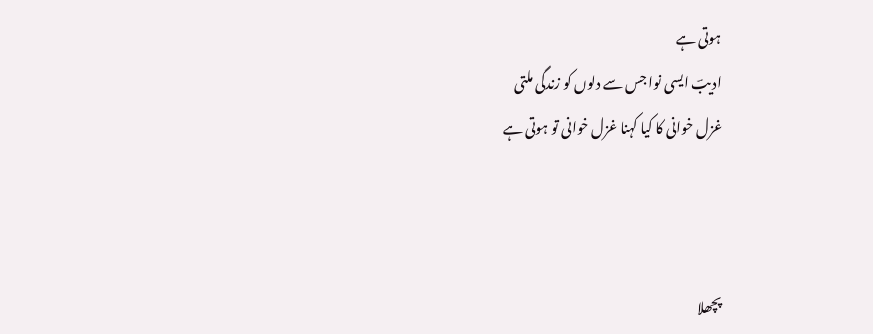ہوتی ہے
ادیبؔ ایسی نوا جس سے دلوں کو زندگی ملتی
غزل خوانی کا کیا کہنا غزل خوانی تو ہوتی ہے



پچھلا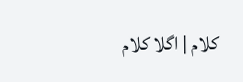کلام | اگلا کلام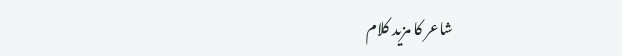شاعر کا مزید کلام